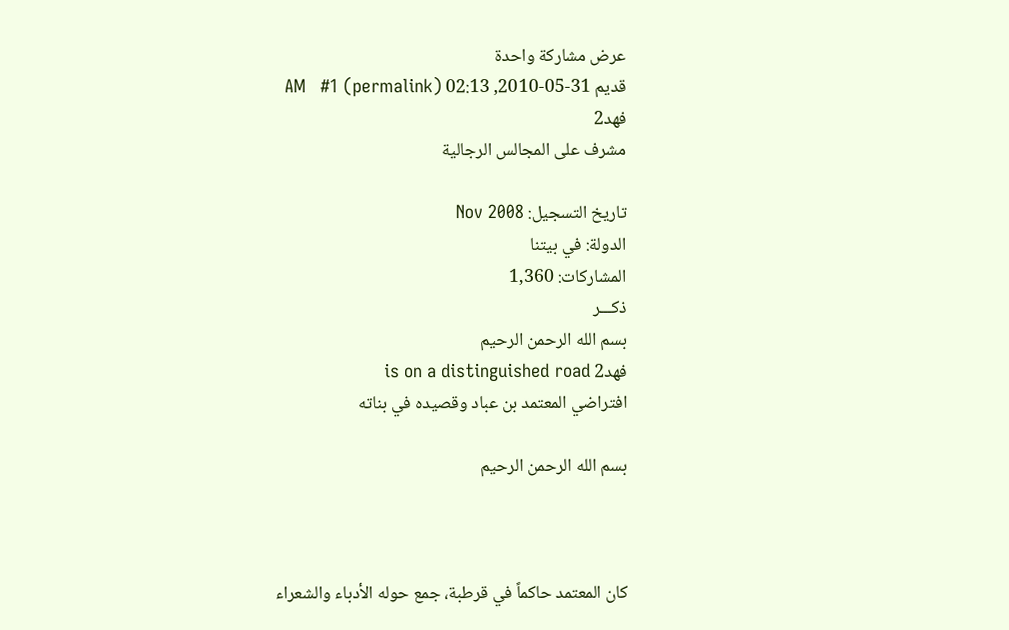عرض مشاركة واحدة
قديم 31-05-2010, 02:13 AM   #1 (permalink)
فهد2
مشرف على المجالس الرجالية

تاريخ التسجيل: Nov 2008
الدولة: في بيتنا
المشاركات: 1,360
ذكـــر
بسم الله الرحمن الرحيم
فهد2 is on a distinguished road
افتراضي المعتمد بن عباد وقصيده في بناته

بسم الله الرحمن الرحيم



كان المعتمد حاكماً في قرطبة، جمع حوله الأدباء والشعراء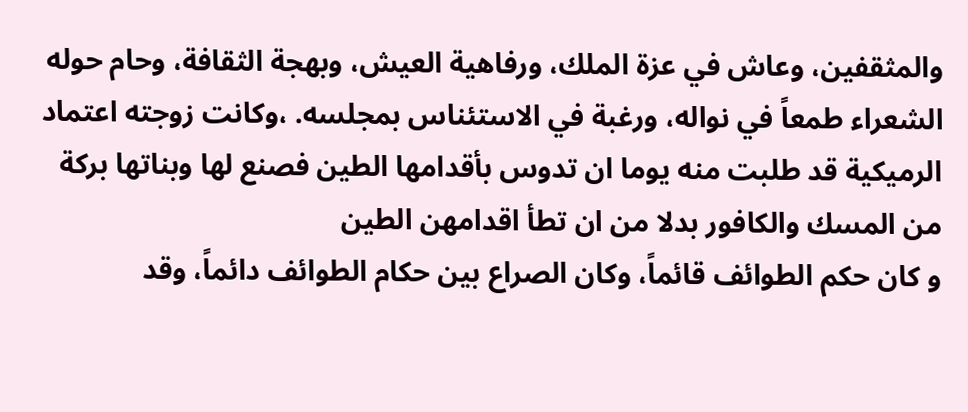والمثقفين، وعاش في عزة الملك، ورفاهية العيش، وبهجة الثقافة، وحام حوله الشعراء طمعاً في نواله، ورغبة في الاستئناس بمجلسه. ،وكانت زوجته اعتماد الرميكية قد طلبت منه يوما ان تدوس بأقدامها الطين فصنع لها وبناتها بركة من المسك والكافور بدلا من ان تطأ اقدامهن الطين
و كان حكم الطوائف قائماً، وكان الصراع بين حكام الطوائف دائماً، وقد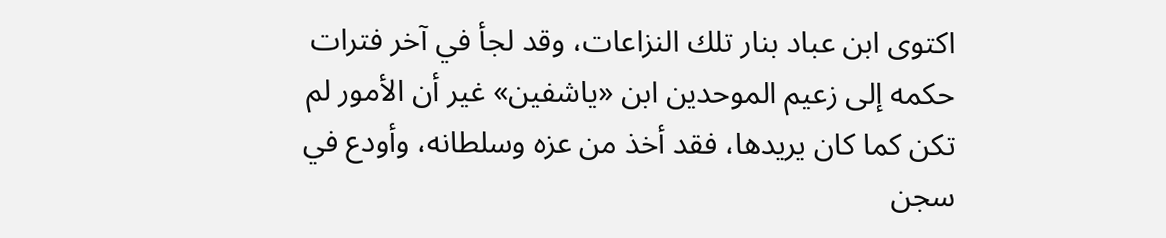اكتوى ابن عباد بنار تلك النزاعات، وقد لجأ في آخر فترات حكمه إلى زعيم الموحدين ابن «ياشفين» غير أن الأمور لم تكن كما كان يريدها، فقد أخذ من عزه وسلطانه، وأودع في سجن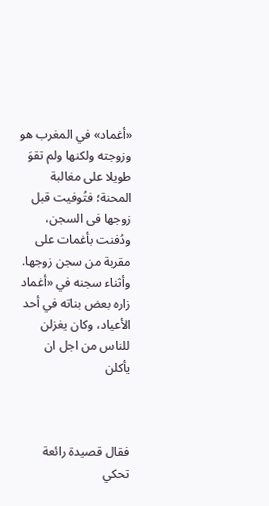«أغماد» في المغرب هو وزوجته ولكنها ولم تقوَ طويلا على مغالبة المحنة؛ فتُوفيت قبل زوجها فى السجن، ودُفنت بأغمات على مقربة من سجن زوجها. وأثناء سجنه في «أغماد زاره بعض بناته في أحد الأعياد، وكان يغزلن للناس من اجل ان يأكلن



فقال قصيدة رائعة تحكي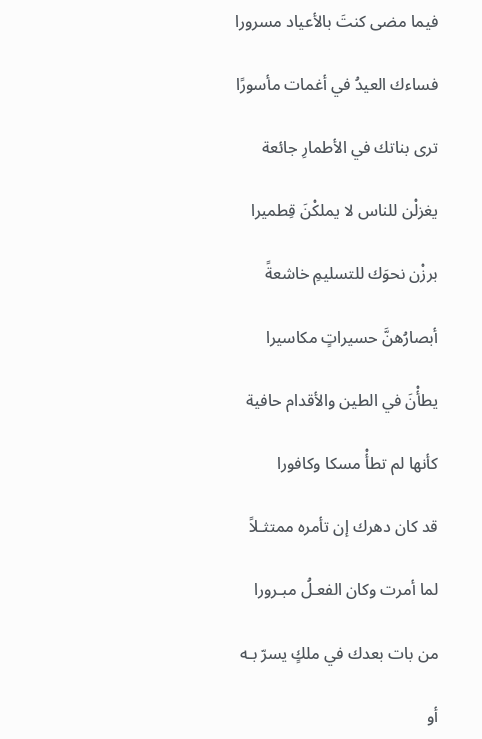فيما مضى كنتَ بالأعياد مسرورا

فساءك العيدُ في أغمات مأسورًا

ترى بناتك في الأطمارِ جائعة

يغزلْن للناس لا يملكْنَ قِطميرا

برزْن نحوَك للتسليمِ خاشعةً

أبصارُهنَّ حسيراتٍ مكاسيرا

يطأْنَ في الطين والأقدام حافية

كأنها لم تطأْ مسكا وكافورا

قد كان دهرك إن تأمره ممتثـلاً

لما أمرت وكان الفعـلُ مبـرورا

من بات بعدك في ملكٍ يسرّ بـه

أو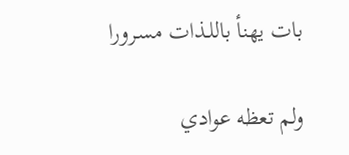بات يهنأ باللـذات مسـرورا

ولم تعظه عوادي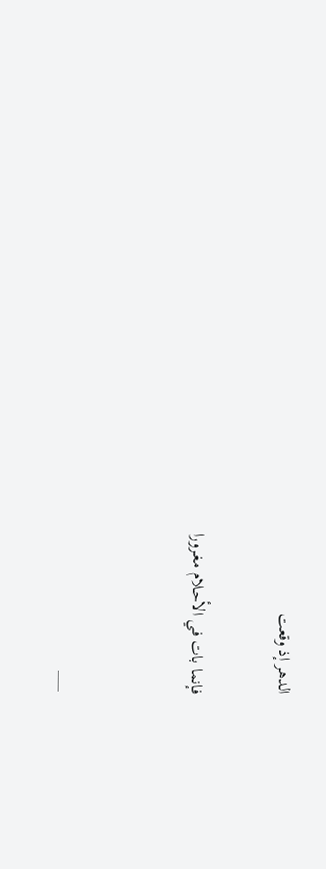الدهر إذ وقعت

فإنما بات في الأحـلام مغـرورا


___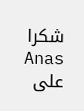شكرا Anas على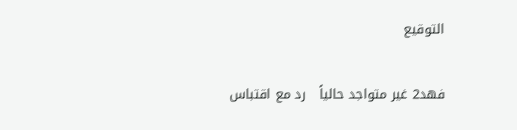التوقيع

فهد2 غير متواجد حالياً   رد مع اقتباس